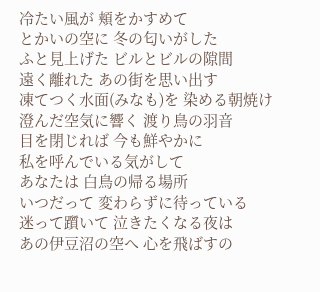冷たい風が 頬をかすめて
とかいの空に 冬の匂いがした
ふと見上げた ビルとビルの隙間
遠く離れた あの街を思い出す
凍てつく水面(みなも)を 染める朝焼け
澄んだ空気に響く 渡り鳥の羽音
目を閉じれば 今も鮮やかに
私を呼んでいる気がして
あなたは 白鳥の帰る場所
いつだって 変わらずに待っている
迷って躓いて 泣きたくなる夜は
あの伊豆沼の空へ 心を飛ばすの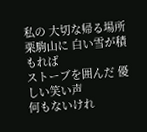私の 大切な帰る場所
栗駒山に 白い雪が積もれば
ストーブを囲んだ 優しい笑い声
何もないけれ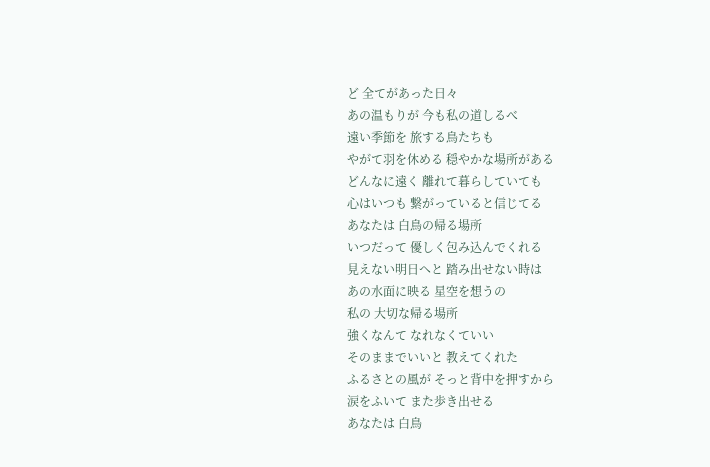ど 全てがあった日々
あの温もりが 今も私の道しるべ
遠い季節を 旅する鳥たちも
やがて羽を休める 穏やかな場所がある
どんなに遠く 離れて暮らしていても
心はいつも 繋がっていると信じてる
あなたは 白鳥の帰る場所
いつだって 優しく包み込んでくれる
見えない明日へと 踏み出せない時は
あの水面に映る 星空を想うの
私の 大切な帰る場所
強くなんて なれなくていい
そのままでいいと 教えてくれた
ふるさとの風が そっと背中を押すから
涙をふいて また歩き出せる
あなたは 白鳥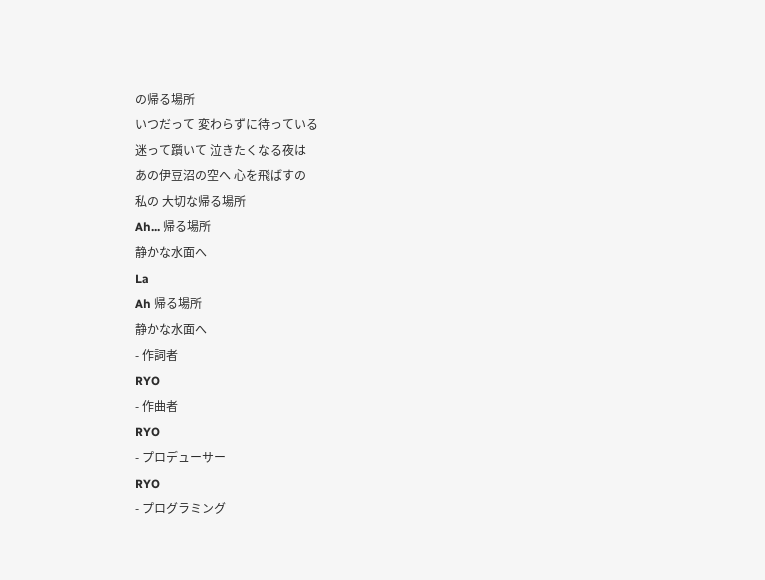の帰る場所
いつだって 変わらずに待っている
迷って躓いて 泣きたくなる夜は
あの伊豆沼の空へ 心を飛ばすの
私の 大切な帰る場所
Ah... 帰る場所
静かな水面へ
La
Ah 帰る場所
静かな水面へ
- 作詞者
RYO
- 作曲者
RYO
- プロデューサー
RYO
- プログラミング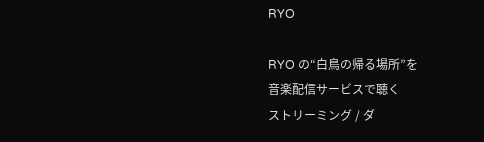RYO

RYO の“白鳥の帰る場所”を
音楽配信サービスで聴く
ストリーミング / ダ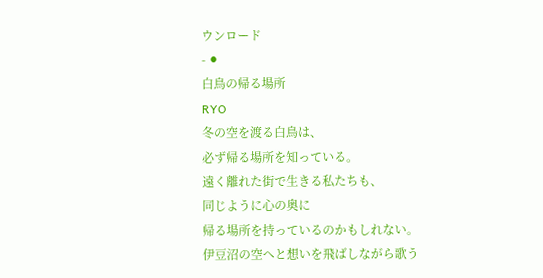ウンロード
- ⚫
白鳥の帰る場所
RYO
冬の空を渡る白鳥は、
必ず帰る場所を知っている。
遠く離れた街で生きる私たちも、
同じように心の奥に
帰る場所を持っているのかもしれない。
伊豆沼の空へと想いを飛ばしながら歌う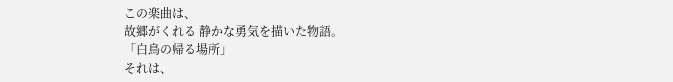この楽曲は、
故郷がくれる 静かな勇気を描いた物語。
「白鳥の帰る場所」
それは、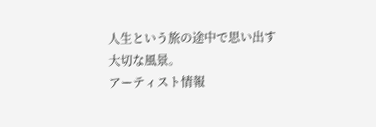人生という旅の途中で思い出す
大切な風景。
アーティスト情報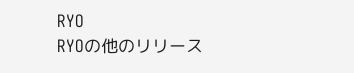RYO
RYOの他のリリース